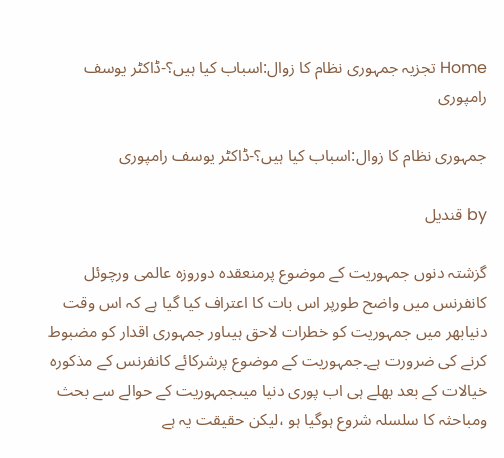Home تجزیہ جمہوری نظام کا زوال:اسباب کیا ہیں؟-ڈاکٹر یوسف رامپوری

جمہوری نظام کا زوال:اسباب کیا ہیں؟-ڈاکٹر یوسف رامپوری

by قندیل

گزشتہ دنوں جمہوریت کے موضوع پرمنعقدہ دوروزہ عالمی ورچوئل کانفرنس میں واضح طورپر اس بات کا اعتراف کیا گیا ہے کہ اس وقت دنیابھر میں جمہوریت کو خطرات لاحق ہیںاور جمہوری اقدار کو مضبوط کرنے کی ضرورت ہے۔جمہوریت کے موضوع پرشرکائے کانفرنس کے مذکورہ خیالات کے بعد بھلے ہی اب پوری دنیا میںجمہوریت کے حوالے سے بحث ومباحثہ کا سلسلہ شروع ہوگیا ہو ،لیکن حقیقت یہ ہے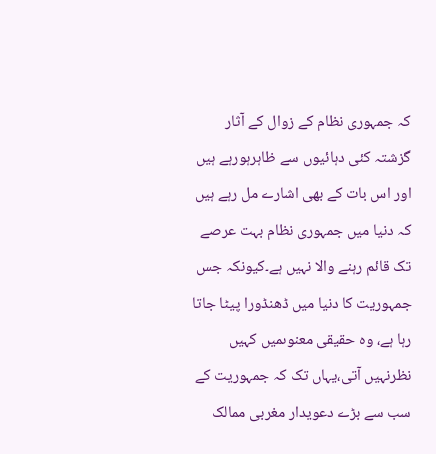کہ جمہوری نظام کے زوال کے آثار گزشتہ کئی دہائیوں سے ظاہرہورہے ہیں اور اس بات کے بھی اشارے مل رہے ہیں کہ دنیا میں جمہوری نظام بہت عرصے تک قائم رہنے والا نہیں ہے۔کیونکہ جس جمہوریت کا دنیا میں ڈھنڈورا پیٹا جاتا رہا ہے، وہ حقیقی معنوںمیں کہیں نظرنہیں آتی،یہاں تک کہ جمہوریت کے سب سے بڑے دعویدار مغربی ممالک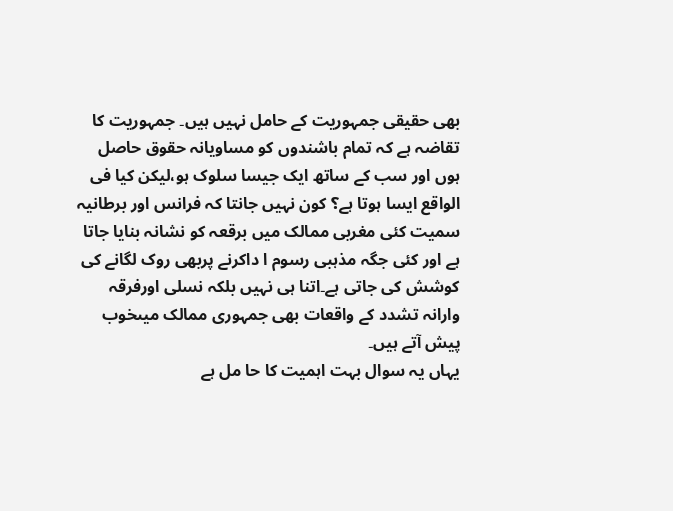بھی حقیقی جمہوریت کے حامل نہیں ہیں۔ جمہوریت کا تقاضہ ہے کہ تمام باشندوں کو مساویانہ حقوق حاصل ہوں اور سب کے ساتھ ایک جیسا سلوک ہو،لیکن کیا فی الواقع ایسا ہوتا ہے؟ کون نہیں جانتا کہ فرانس اور برطانیہ سمیت کئی مغربی ممالک میں برقعہ کو نشانہ بنایا جاتا ہے اور کئی جگہ مذہبی رسوم ا داکرنے پربھی روک لگانے کی کوشش کی جاتی ہے۔اتنا ہی نہیں بلکہ نسلی اورفرقہ وارانہ تشدد کے واقعات بھی جمہوری ممالک میںخوب پیش آتے ہیں۔
یہاں یہ سوال بہت اہمیت کا حا مل ہے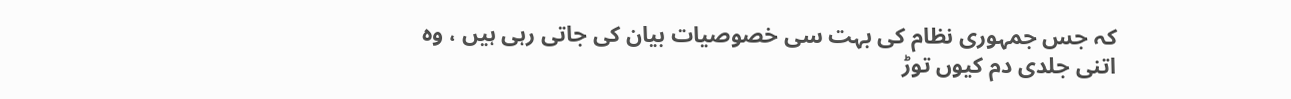کہ جس جمہوری نظام کی بہت سی خصوصیات بیان کی جاتی رہی ہیں ، وہ اتنی جلدی دم کیوں توڑ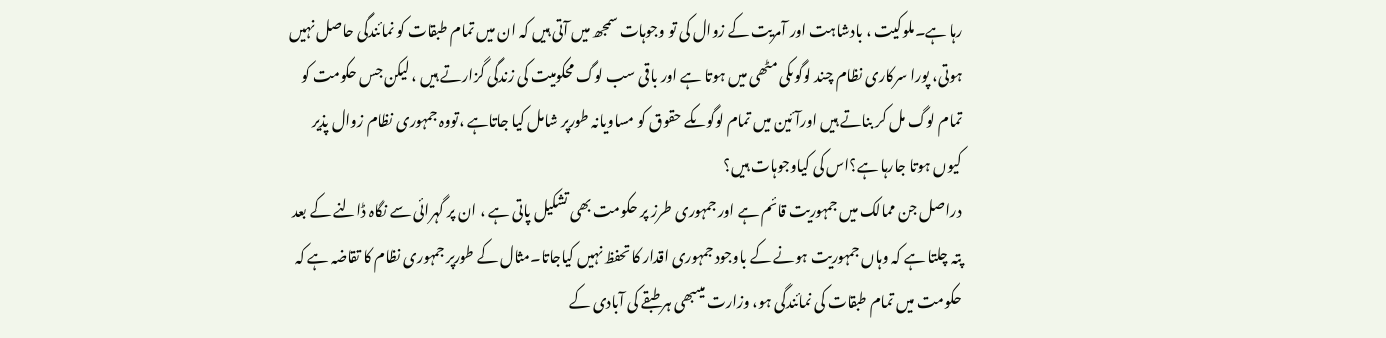رہا ہے۔ملوکیت ، بادشاہت اور آمریت کے زوال کی تو وجوہات سمجھ میں آتی ہیں کہ ان میں تمام طبقات کو نمائندگی حاصل نہیں ہوتی، پورا سرکاری نظام چند لوگوںکی مٹھی میں ہوتا ہے اور باقی سب لوگ محکومیت کی زندگی گزارتے ہیں ، لیکن جس حکومت کو تمام لوگ مل کر بناتے ہیں اورآئین میں تمام لوگوںکے حقوق کو مساویانہ طورپر شامل کیا جاتاہے ،تووہ جمہوری نظام زوال پذیر کیوں ہوتا جارہا ہے؟اس کی کیاوجوہات ہیں؟
دراصل جن ممالک میں جمہوریت قائم ہے اور جمہوری طرز پر حکومت بھی تشکیل پاتی ہے ، ان پر گہرائی سے نگاہ ڈالنے کے بعد پتہ چلتا ہے کہ وہاں جمہوریت ہونے کے باوجود جمہوری اقدار کا تحفظ نہیں کیاجاتا۔مثال کے طورپر جمہوری نظام کا تقاضہ ہے کہ حکومت میں تمام طبقات کی نمائندگی ہو، وزارت میںبھی ہر طبقے کی آبادی کے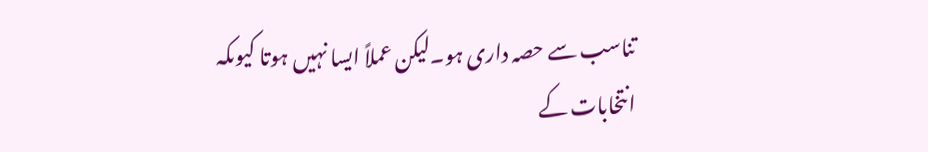تناسب سے حصہ داری ہو۔لیکن عملاً ایسا نہیں ہوتا کیوںکہ انتخابات کے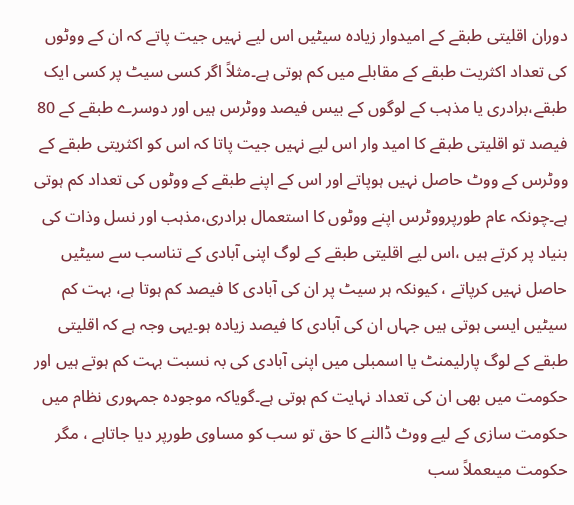دوران اقلیتی طبقے کے امیدوار زیادہ سیٹیں اس لیے نہیں جیت پاتے کہ ان کے ووٹوں کی تعداد اکثریت طبقے کے مقابلے میں کم ہوتی ہے۔مثلاً اگر کسی سیٹ پر کسی ایک طبقے،برادری یا مذہب کے لوگوں کے بیس فیصد ووٹرس ہیں اور دوسرے طبقے کے 80 فیصد تو اقلیتی طبقے کا امید وار اس لیے نہیں جیت پاتا کہ اس کو اکثریتی طبقے کے ووٹرس کے ووٹ حاصل نہیں ہوپاتے اور اس کے اپنے طبقے کے ووٹوں کی تعداد کم ہوتی ہے۔چونکہ عام طورپرووٹرس اپنے ووٹوں کا استعمال برادری،مذہب اور نسل وذات کی بنیاد پر کرتے ہیں ،اس لیے اقلیتی طبقے کے لوگ اپنی آبادی کے تناسب سے سیٹیں حاصل نہیں کرپاتے ، کیونکہ ہر سیٹ پر ان کی آبادی کا فیصد کم ہوتا ہے، بہت کم سیٹیں ایسی ہوتی ہیں جہاں ان کی آبادی کا فیصد زیادہ ہو۔یہی وجہ ہے کہ اقلیتی طبقے کے لوگ پارلیمنٹ یا اسمبلی میں اپنی آبادی کی بہ نسبت بہت کم ہوتے ہیں اور حکومت میں بھی ان کی تعداد نہایت کم ہوتی ہے۔گویاکہ موجودہ جمہوری نظام میں حکومت سازی کے لیے ووٹ ڈالنے کا حق تو سب کو مساوی طورپر دیا جاتاہے ، مگر حکومت میںعملاً سب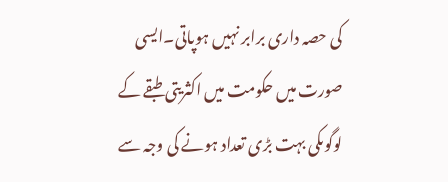کی حصہ داری برابر نہیں ہوپاتی۔ایسی صورت میں حکومت میں اکثریتی طبقے کے لوگوںکی بہت بڑی تعداد ہونے کی وجہ سے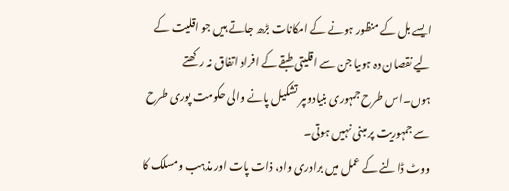ایسے بل کے منظور ہونے کے امکانات بڑھ جاتے ہیں جو اقلیت کے لیے نقصان دہ ہوںیا جن سے اقلیتی طبقے کے افراد اتفاق نہ رکھتے ہوں۔اس طرح جمہوری بنیادوںپر تشکیل پانے والی حکومت پوری طرح سے جمہوریت پر مبنی نہیں ہوتی۔
ووٹ ڈالنے کے عمل میں برادری واد، ذات پات اور مذہب ومسلک کا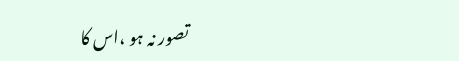تصور نہ ہو ،اس کا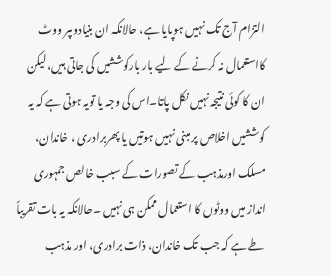التزام آج تک نہیں ہوپایا ہے، حالانکہ ان بنیادوںپر ووٹ کااستعمال نہ کرنے کے لیے بار بارکوششیں کی جاتی ہیں، لیکن ان کا کوئی نتیجہ نہیں نکل پاتا۔اس کی وجہ یا تویہ ہوتی ہے کہ یہ کوششیں اخلاص پر مبنی نہیں ہوتیں یا پھربرادری ، خاندان، مسلک اورمذہب کے تصورات کے سبب خالص جمہوری انداز میں ووٹوں کا استعمال ممکن ہی نہیں ۔حالانکہ یہ بات تقریباً طے ہے کہ جب تک خاندان، ذات برادری، اور مذہب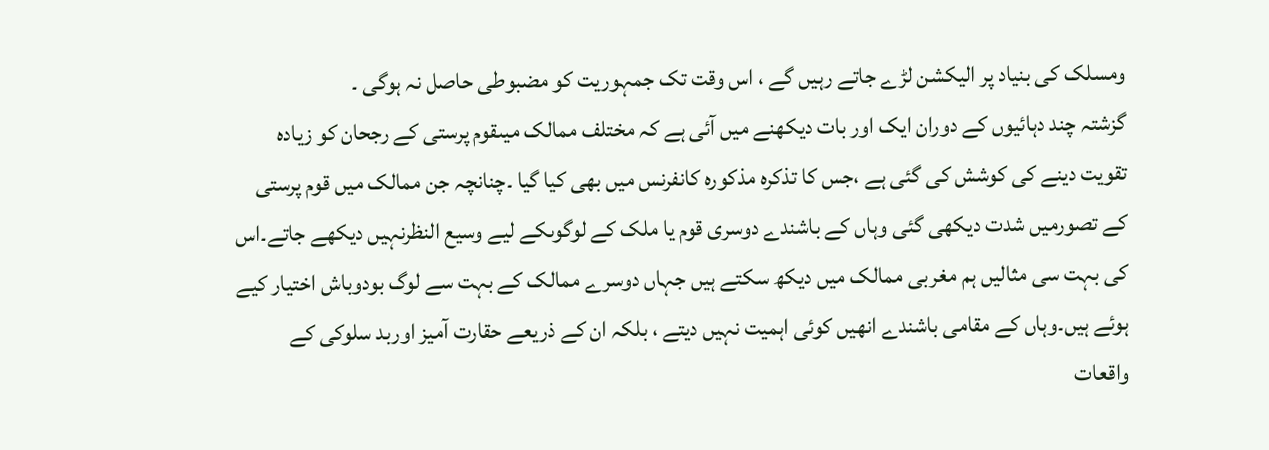ومسلک کی بنیاد پر الیکشن لڑے جاتے رہیں گے ، اس وقت تک جمہوریت کو مضبوطی حاصل نہ ہوگی ۔
گزشتہ چند دہائیوں کے دوران ایک اور بات دیکھنے میں آئی ہے کہ مختلف ممالک میںقوم پرستی کے رجحان کو زیادہ تقویت دینے کی کوشش کی گئی ہے ،جس کا تذکرہ مذکورہ کانفرنس میں بھی کیا گیا ۔چنانچہ جن ممالک میں قوم پرستی کے تصورمیں شدت دیکھی گئی وہاں کے باشندے دوسری قوم یا ملک کے لوگوںکے لیے وسیع النظرنہیں دیکھے جاتے۔اس کی بہت سی مثالیں ہم مغربی ممالک میں دیکھ سکتے ہیں جہاں دوسرے ممالک کے بہت سے لوگ بودوباش اختیار کیے ہوئے ہیں۔وہاں کے مقامی باشندے انھیں کوئی اہمیت نہیں دیتے ، بلکہ ان کے ذریعے حقارت آمیز اوربد سلوکی کے واقعات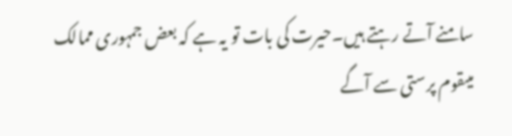سامنے آتے رہتے ہیں۔حیرت کی بات تو یہ ہے کہ بعض جمہوری ممالک میںقوم پرستی سے آگے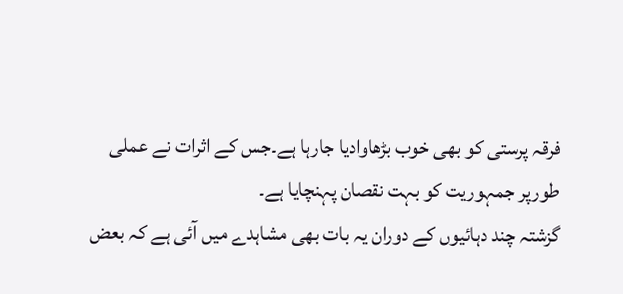فرقہ پرستی کو بھی خوب بڑھاوادیا جارہا ہے۔جس کے اثرات نے عملی طورپر جمہوریت کو بہت نقصان پہنچایا ہے۔
گزشتہ چند دہائیوں کے دوران یہ بات بھی مشاہدے میں آئی ہے کہ بعض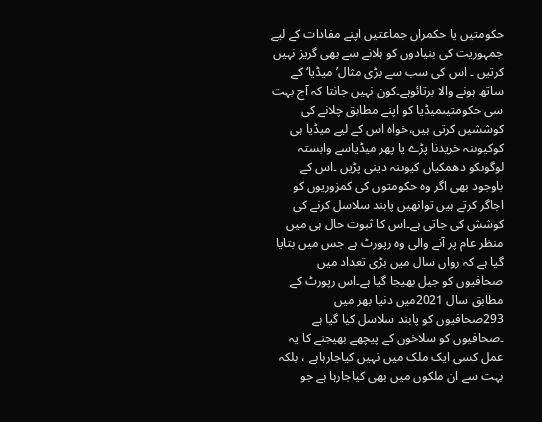حکومتیں یا حکمراں جماعتیں اپنے مفادات کے لیے جمہوریت کی بنیادوں کو ہلانے سے بھی گریز نہیں کرتیں ۔ اس کی سب سے بڑی مثال’ میڈیا‘ کے ساتھ ہونے والا برتائوہے۔کون نہیں جانتا کہ آج بہت سی حکومتیںمیڈیا کو اپنے مطابق چلانے کی کوششیں کرتی ہیں،خواہ اس کے لیے میڈیا ہی کوکیوںنہ خریدنا پڑے یا پھر میڈیاسے وابستہ لوگوںکو دھمکیاں کیوںنہ دینی پڑیں ۔اس کے باوجود بھی اگر وہ حکومتوں کی کمزوریوں کو اجاگر کرتے ہیں توانھیں پابند سلاسل کرنے کی کوشش کی جاتی ہے۔اس کا ثبوت حال ہی میں منظر عام پر آنے والی وہ رپورٹ ہے جس میں بتایا گیا ہے کہ رواں سال میں بڑی تعداد میں صحافیوں کو جیل بھیجا گیا ہے۔اس رپورٹ کے مطابق سال 2021میں دنیا بھر میں 293صحافیوں کو پابند سلاسل کیا گیا ہے ۔صحافیوں کو سلاخوں کے پیچھے بھیجنے کا یہ عمل کسی ایک ملک میں نہیں کیاجارہاہے ، بلکہ بہت سے ان ملکوں میں بھی کیاجارہا ہے جو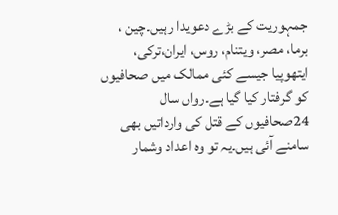جمہوریت کے بڑے دعویدا رہیں۔چین ، برما، مصر، ویتنام، روس، ایران،ترکی، ایتھوپیا جیسے کئی ممالک میں صحافیوں کو گرفتار کیا گیا ہے۔رواں سال 24صحافیوں کے قتل کی وارداتیں بھی سامنے آئی ہیں۔یہ تو وہ اعداد وشمار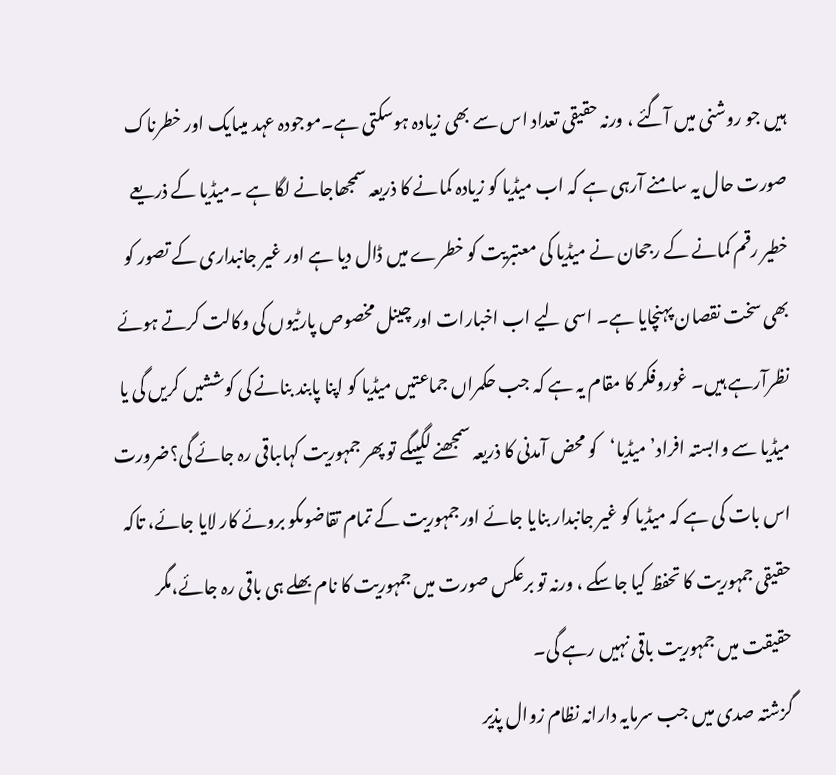ہیں جو روشنی میں آگئے ، ورنہ حقیقی تعداد اس سے بھی زیادہ ہوسکتی ہے۔موجودہ عہد میںایک اور خطرناک صورت حال یہ سامنے آرہی ہے کہ اب میڈیا کو زیادہ کمانے کا ذریعہ سمجھاجانے لگا ہے ۔میڈیا کے ذریعے خطیر رقم کمانے کے رجحان نے میڈیا کی معتبریت کو خطرے میں ڈال دیا ہے اور غیر جانبداری کے تصور کو بھی سخت نقصان پہنچایا ہے۔ اسی لیے اب اخبارات اور چینل مخصوص پارٹیوں کی وکالت کرتے ہوئے نظرآرہے ہیں۔ غوروفکر کا مقام یہ ہے کہ جب حکمراں جماعتیں میڈیا کو اپنا پابند بنانے کی کوششیں کریں گی یا میڈیا سے وابستہ افراد’ میڈیا‘کو محض آمدنی کا ذریعہ سمجھنے لگیںگے تو پھر جمہوریت کہاںباقی رہ جائے گی؟ضرورت اس بات کی ہے کہ میڈیا کو غیر جانبدار بنایا جائے اورجمہوریت کے تمام تقاضوںکو بروئے کار لایا جائے، تاکہ حقیقی جمہوریت کا تحفظ کیا جاسکے ، ورنہ تو برعکس صورت میں جمہوریت کا نام بھلے ہی باقی رہ جائے،مگر حقیقت میں جمہوریت باقی نہیں رہے گی۔
گزشتہ صدی میں جب سرمایہ دارانہ نظام زوال پذیر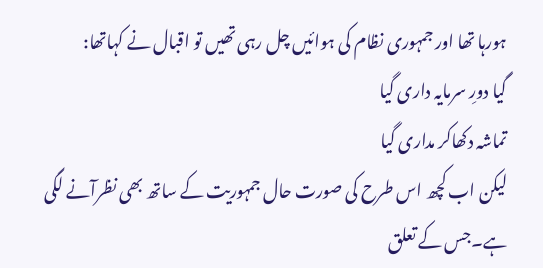ہورہا تھا اور جمہوری نظام کی ہوائیں چل رہی تھیں تو اقبال نے کہاتھا:
گیا دورِ سرمایہ داری گیا
تماشہ دکھاکر مداری گیا
لیکن اب کچھ اس طرح کی صورت حال جمہوریت کے ساتھ بھی نظرآنے لگی ہے۔جس کے تعلق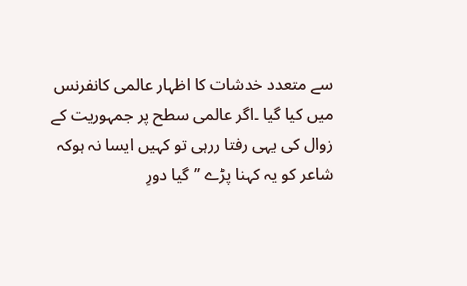سے متعدد خدشات کا اظہار عالمی کانفرنس میں کیا گیا ۔اگر عالمی سطح پر جمہوریت کے زوال کی یہی رفتا ررہی تو کہیں ایسا نہ ہوکہ شاعر کو یہ کہنا پڑے ’’گیا دورِ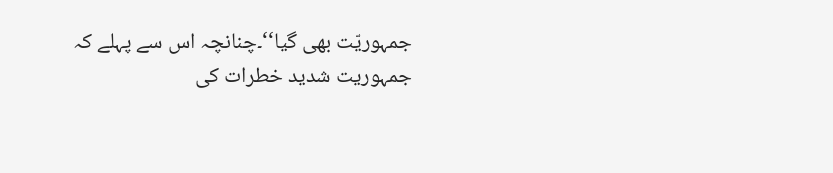جمہوریّت بھی گیا‘‘۔چنانچہ اس سے پہلے کہ جمہوریت شدید خطرات کی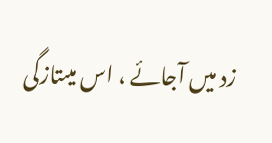زد میں آجائے ، اس میںتازگی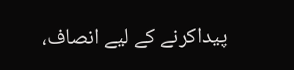پیداکرنے کے لیے انصاف،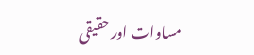مساوات اور حقیقی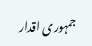جمہوری اقدار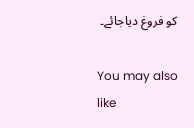کو فروغ دیاجائے۔

You may also like